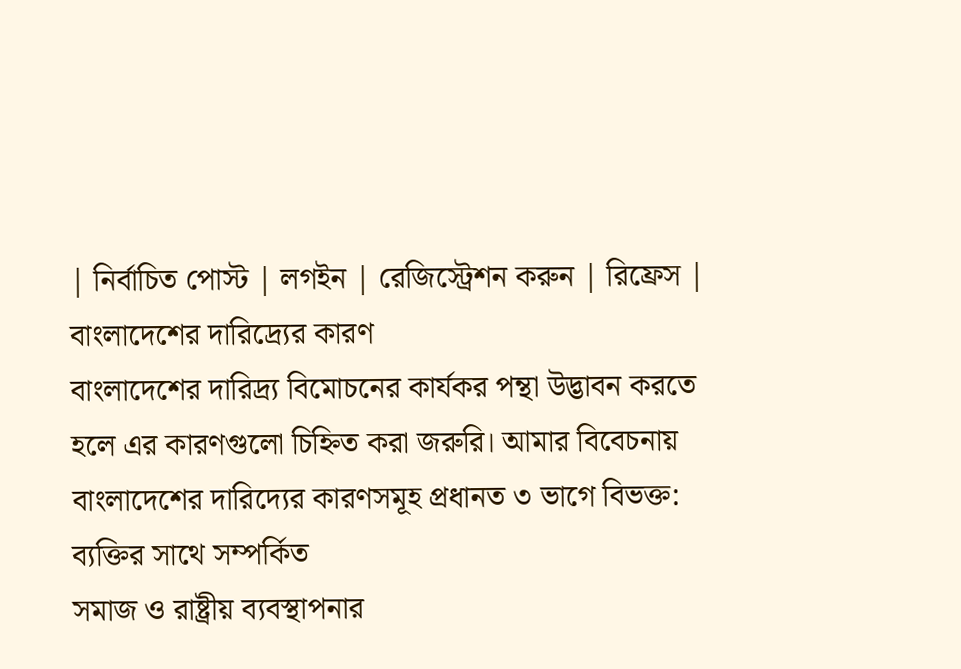| নির্বাচিত পোস্ট | লগইন | রেজিস্ট্রেশন করুন | রিফ্রেস |
বাংলাদেশের দারিদ্র্যের কারণ
বাংলাদেশের দারিদ্র্য বিমোচনের কার্যকর পন্থা উদ্ভাবন করতে হলে এর কারণগুলো চিহ্নিত করা জরুরি। আমার বিবেচনায় বাংলাদেশের দারিদ্যের কারণসমূহ প্রধানত ৩ ভাগে বিভক্ত:
ব্যক্তির সাথে সম্পর্কিত
সমাজ ও রাষ্ট্রীয় ব্যবস্থাপনার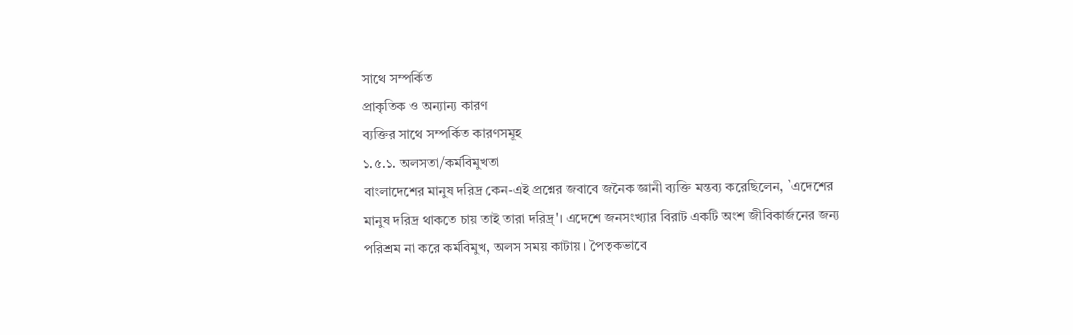সাথে সম্পর্কিত
প্রাকৃতিক ও অন্যান্য কারণ
ব্যক্তির সাথে সম্পর্কিত কারণসমূহ
১.৫.১. অলসতা/কর্মবিমুখতা
বাংলাদেশের মানুষ দরিদ্র কেন-এই প্রশ্নের জবাবে জনৈক জ্ঞানী ব্যক্তি মন্তব্য করেছিলেন, `এদেশের মানুষ দরিদ্র থাকতে চায় তাই তারা দরিদ্র্'। এদেশে জনসংখ্যার বিরাট একটি অংশ জীবিকার্জনের জন্য পরিশ্রম না করে কর্মবিমুখ, অলস সময় কাটায়। পৈতৃকভাবে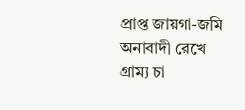প্রাপ্ত জায়গা-জমি অনাবাদী রেখে গ্রাম্য চা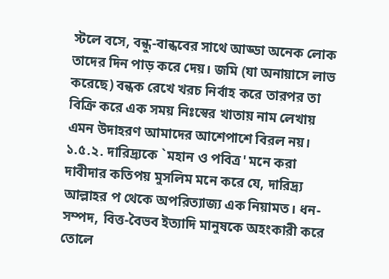স্টলে বসে, বন্ধু-বান্ধবের সাথে আড্ডা অনেক লোক তাদের দিন পাড় করে দেয়। জমি (যা অনায়াসে লাভ করেছে) বন্ধক রেখে খরচ নির্বাহ করে তারপর তা বিক্রি করে এক সময় নিঃস্বের খাতায় নাম লেখায় এমন উদাহরণ আমাদের আশেপাশে বিরল নয়।
১.৫.২. দারিদ্র্যকে `মহান ও পবিত্র' মনে করা
দাবীদার কতিপয় মুসলিম মনে করে যে, দারিদ্র্য আল্লাহর প থেকে অপরিত্যাজ্য এক নিয়ামত। ধন-সম্পদ, বিত্ত-বৈভব ইত্যাদি মানুষকে অহংকারী করে তোলে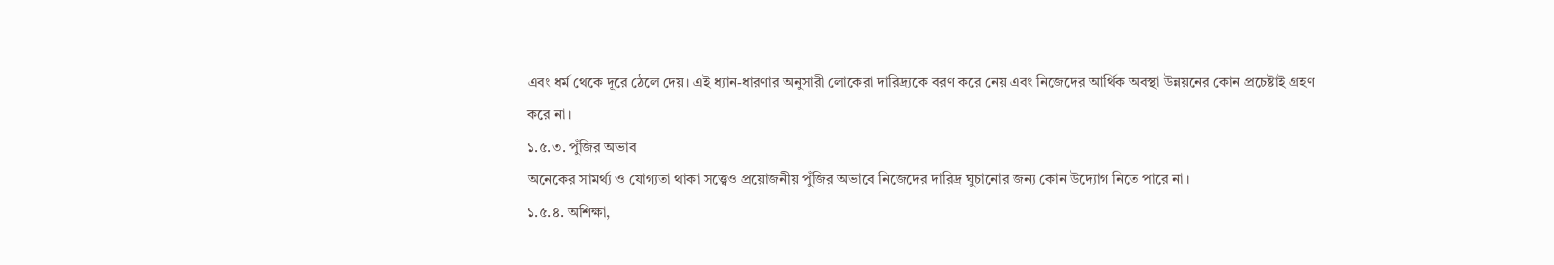এবং ধর্ম থেকে দূরে ঠেলে দেয়। এই ধ্যান-ধারণার অনুসারী লোকেরা দারিদ্র্যকে বরণ করে নেয় এবং নিজেদের আর্থিক অবস্থা উন্নয়নের কোন প্রচেষ্টাই গ্রহণ করে না।
১.৫.৩. পুঁজির অভাব
অনেকের সামর্থ্য ও যোগ্যতা থাকা সত্ত্বেও প্রয়োজনীয় পুঁজির অভাবে নিজেদের দারিদ্র ঘুচানোর জন্য কোন উদ্যোগ নিতে পারে না।
১.৫.৪. অশিক্ষা,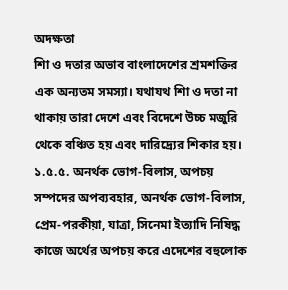অদক্ষতা
শিা ও দতার অভাব বাংলাদেশের শ্রমশক্তির এক অন্যতম সমস্যা। যথাযথ শিা ও দতা না থাকায় তারা দেশে এবং বিদেশে উচ্চ মজুরি থেকে বঞ্চিত হয় এবং দারিদ্র্যের শিকার হয়।
১.৫.৫. অনর্থক ভোগ-বিলাস, অপচয়
সম্পদের অপব্যবহার, অনর্থক ভোগ-বিলাস, প্রেম-পরকীয়া, যাত্রা, সিনেমা ইত্যাদি নিষিদ্ধ কাজে অর্থের অপচয় করে এদেশের বহুলোক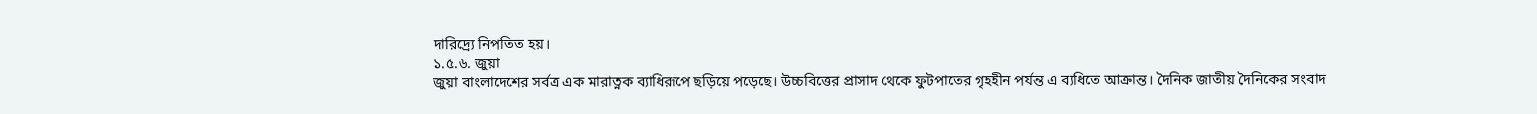দারিদ্র্যে নিপতিত হয়।
১.৫.৬. জুয়া
জুয়া বাংলাদেশের সর্বত্র এক মারাত্নক ব্যাধিরূপে ছড়িয়ে পড়েছে। উচ্চবিত্তের প্রাসাদ থেকে ফুটপাতের গৃহহীন পর্যন্ত এ ব্যধিতে আক্রান্ত। দৈনিক জাতীয় দৈনিকের সংবাদ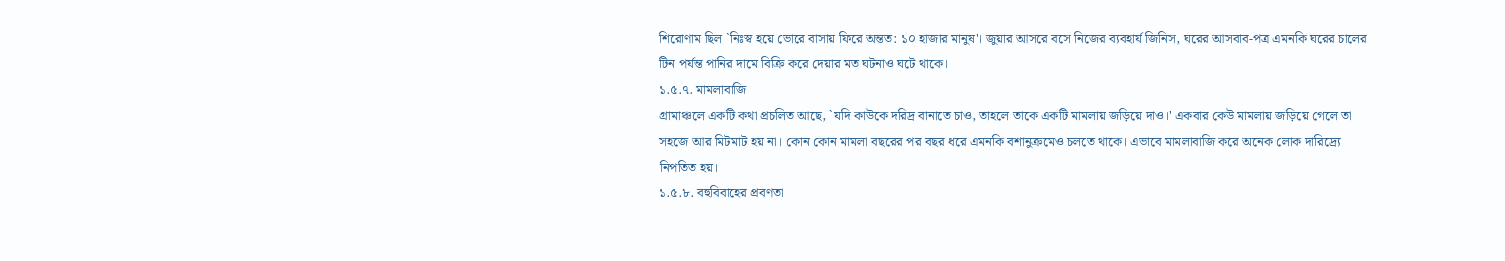শিরোণাম ছিল `নিঃস্ব হয়ে ভোরে বাসায় ফিরে অন্তত: ১০ হাজার মানুষ'। জুয়ার আসরে বসে নিজের ব্যবহার্য জিনিস, ঘরের আসবাব-পত্র এমনকি ঘরের চালের টিন পর্যন্ত পানির দামে বিক্রি করে দেয়ার মত ঘটনাও ঘটে থাকে।
১.৫.৭. মামলাবাজি
গ্রামাঞ্চলে একটি কথা প্রচলিত আছে, `যদি কাউকে দরিদ্র বানাতে চাও, তাহলে তাকে একটি মামলায় জড়িয়ে দাও।' একবার কেউ মামলায় জড়িয়ে গেলে তা সহজে আর মিটমাট হয় না। কোন কোন মামলা বছরের পর বছর ধরে এমনকি বশানুক্রমেও চলতে থাকে। এভাবে মামলাবাজি করে অনেক লোক দারিদ্র্যে নিপতিত হয়।
১.৫.৮. বহুবিবাহের প্রবণতা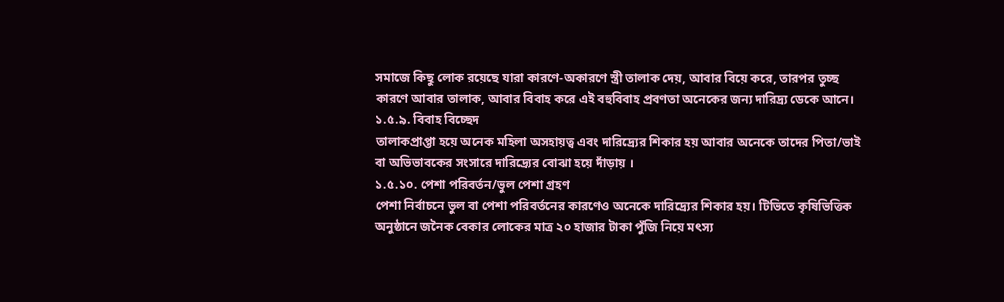সমাজে কিছু লোক রয়েছে যারা কারণে-অকারণে স্ত্রী তালাক দেয়, আবার বিয়ে করে, তারপর তুচ্ছ কারণে আবার তালাক, আবার বিবাহ করে এই বহুবিবাহ প্রবণতা অনেকের জন্য দারিদ্র্য ডেকে আনে।
১.৫.৯. বিবাহ বিচ্ছেদ
তালাকপ্রাপ্তা হয়ে অনেক মহিলা অসহায়ত্ব এবং দারিদ্র্যের শিকার হয় আবার অনেকে তাদের পিতা/ভাই বা অভিভাবকের সংসারে দারিদ্র্যের বোঝা হয়ে দাঁড়ায় ।
১.৫.১০. পেশা পরিবর্তন/ভুল পেশা গ্রহণ
পেশা নির্বাচনে ভুল বা পেশা পরিবর্তনের কারণেও অনেকে দারিদ্র্যের শিকার হয়। টিভিতে কৃষিভিত্তিক অনুষ্ঠানে জনৈক বেকার লোকের মাত্র ২০ হাজার টাকা পুঁজি নিয়ে মৎস্য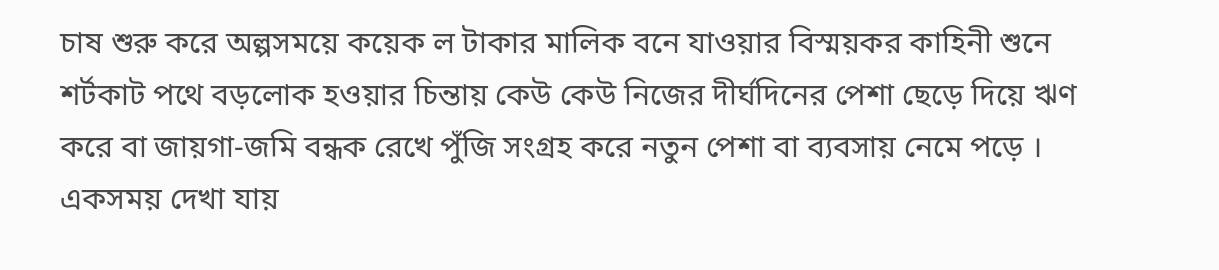চাষ শুরু করে অল্পসময়ে কয়েক ল টাকার মালিক বনে যাওয়ার বিস্ময়কর কাহিনী শুনে শর্টকাট পথে বড়লোক হওয়ার চিন্তায় কেউ কেউ নিজের দীর্ঘদিনের পেশা ছেড়ে দিয়ে ঋণ করে বা জায়গা-জমি বন্ধক রেখে পুঁজি সংগ্রহ করে নতুন পেশা বা ব্যবসায় নেমে পড়ে । একসময় দেখা যায়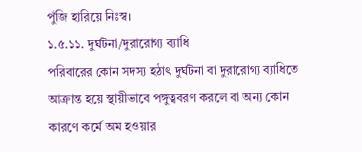পুঁজি হারিয়ে নিঃস্ব।
১.৫.১১. দুর্ঘটনা/দুরারোগ্য ব্যাধি
পরিবারের কোন সদস্য হঠাৎ দুর্ঘটনা বা দুরারোগ্য ব্যাধিতে আক্রান্ত হয়ে স্থায়ীভাবে পঙ্গুত্ববরণ করলে বা অন্য কোন কারণে কর্মে অম হওয়ার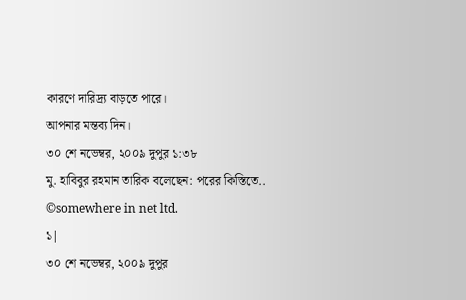কারণে দারিদ্র্য বাড়তে পারে।
আপনার মন্তব্য দিন।
৩০ শে নভেম্বর, ২০০৯ দুপুর ১:৩৮
মু. হাবিবুর রহমান তারিক বলেছেন: পরের কিস্তিতে..
©somewhere in net ltd.
১|
৩০ শে নভেম্বর, ২০০৯ দুপুর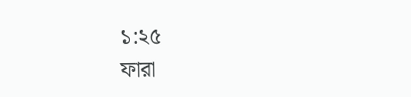১:২৫
ফারা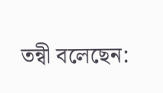তন্বী বলেছেন: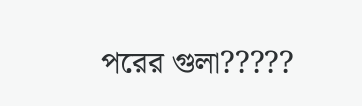পরের গুলা?????